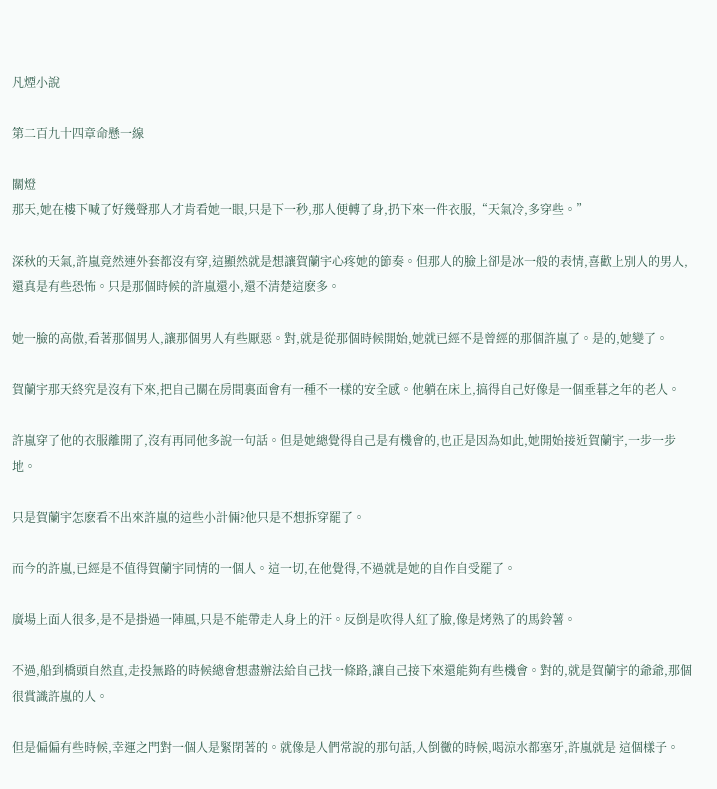凡煙小說

第二百九十四章命懸一線

關燈
那天,她在樓下喊了好幾聲那人才肯看她一眼,只是下一秒,那人便轉了身,扔下來一件衣服,“天氣冷,多穿些。”

深秋的天氣,許嵐竟然連外套都沒有穿,這顯然就是想讓賀蘭宇心疼她的節奏。但那人的臉上卻是冰一般的表情,喜歡上別人的男人,還真是有些恐怖。只是那個時候的許嵐還小,還不清楚這麽多。

她一臉的高傲,看著那個男人,讓那個男人有些厭惡。對,就是從那個時候開始,她就已經不是曾經的那個許嵐了。是的,她變了。

賀蘭宇那天終究是沒有下來,把自己關在房間裏面會有一種不一樣的安全感。他躺在床上,搞得自己好像是一個垂暮之年的老人。

許嵐穿了他的衣服離開了,沒有再同他多說一句話。但是她總覺得自己是有機會的,也正是因為如此,她開始接近賀蘭宇,一步一步地。

只是賀蘭宇怎麽看不出來許嵐的這些小計倆?他只是不想拆穿罷了。

而今的許嵐,已經是不值得賀蘭宇同情的一個人。這一切,在他覺得,不過就是她的自作自受罷了。

廣場上面人很多,是不是掛過一陣風,只是不能帶走人身上的汗。反倒是吹得人紅了臉,像是烤熟了的馬鈴薯。

不過,船到橋頭自然直,走投無路的時候總會想盡辦法給自己找一條路,讓自己接下來還能夠有些機會。對的,就是賀蘭宇的爺爺,那個很賞識許嵐的人。

但是偏偏有些時候,幸運之門對一個人是緊閉著的。就像是人們常說的那句話,人倒黴的時候,喝涼水都塞牙,許嵐就是 這個樣子。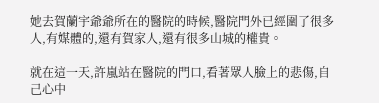她去賀蘭宇爺爺所在的醫院的時候,醫院門外已經圍了很多人,有媒體的,還有賀家人,還有很多山城的權貴。

就在這一天,許嵐站在醫院的門口,看著眾人臉上的悲傷,自己心中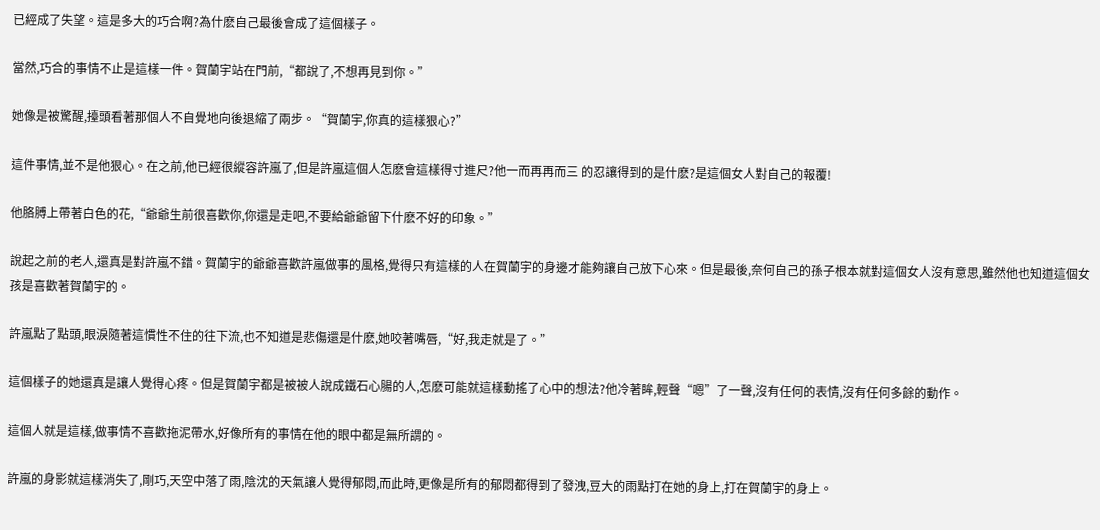已經成了失望。這是多大的巧合啊?為什麽自己最後會成了這個樣子。

當然,巧合的事情不止是這樣一件。賀蘭宇站在門前,“都說了,不想再見到你。”

她像是被驚醒,擡頭看著那個人不自覺地向後退縮了兩步。“賀蘭宇,你真的這樣狠心?”

這件事情,並不是他狠心。在之前,他已經很縱容許嵐了,但是許嵐這個人怎麽會這樣得寸進尺?他一而再再而三 的忍讓得到的是什麽?是這個女人對自己的報覆!

他胳膊上帶著白色的花,“爺爺生前很喜歡你,你還是走吧,不要給爺爺留下什麽不好的印象。”

說起之前的老人,還真是對許嵐不錯。賀蘭宇的爺爺喜歡許嵐做事的風格,覺得只有這樣的人在賀蘭宇的身邊才能夠讓自己放下心來。但是最後,奈何自己的孫子根本就對這個女人沒有意思,雖然他也知道這個女孩是喜歡著賀蘭宇的。

許嵐點了點頭,眼淚隨著這慣性不住的往下流,也不知道是悲傷還是什麽,她咬著嘴唇,“好,我走就是了。”

這個樣子的她還真是讓人覺得心疼。但是賀蘭宇都是被被人說成鐵石心腸的人,怎麽可能就這樣動搖了心中的想法?他冷著眸,輕聲“嗯”了一聲,沒有任何的表情,沒有任何多餘的動作。

這個人就是這樣,做事情不喜歡拖泥帶水,好像所有的事情在他的眼中都是無所謂的。

許嵐的身影就這樣消失了,剛巧,天空中落了雨,陰沈的天氣讓人覺得郁悶,而此時,更像是所有的郁悶都得到了發洩,豆大的雨點打在她的身上,打在賀蘭宇的身上。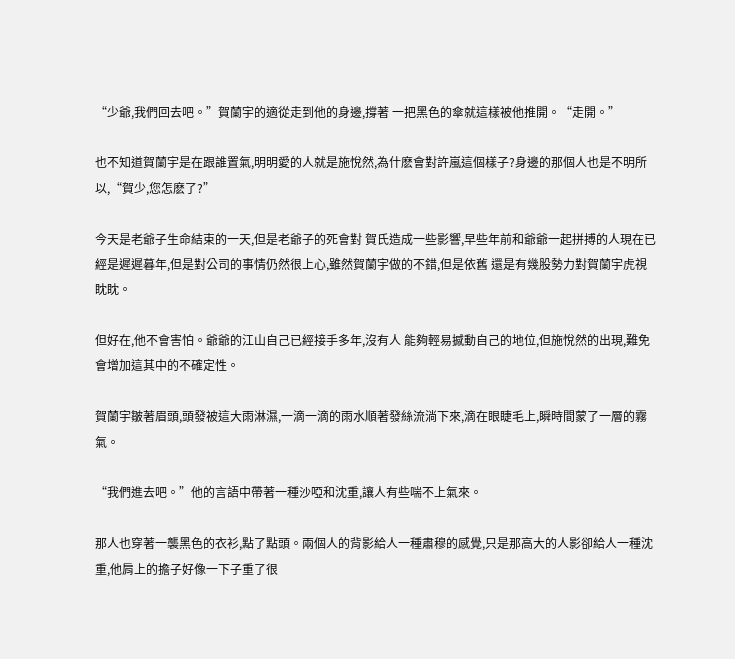“少爺,我們回去吧。”賀蘭宇的適從走到他的身邊,撐著 一把黑色的傘就這樣被他推開。“走開。”

也不知道賀蘭宇是在跟誰置氣,明明愛的人就是施悅然,為什麽會對許嵐這個樣子?身邊的那個人也是不明所以,“賀少,您怎麽了?”

今天是老爺子生命結束的一天,但是老爺子的死會對 賀氏造成一些影響,早些年前和爺爺一起拼搏的人現在已經是遲遲暮年,但是對公司的事情仍然很上心,雖然賀蘭宇做的不錯,但是依舊 還是有幾股勢力對賀蘭宇虎視眈眈。

但好在,他不會害怕。爺爺的江山自己已經接手多年,沒有人 能夠輕易撼動自己的地位,但施悅然的出現,難免會增加這其中的不確定性。

賀蘭宇皺著眉頭,頭發被這大雨淋濕,一滴一滴的雨水順著發絲流淌下來,滴在眼睫毛上,瞬時間蒙了一層的霧氣。

“我們進去吧。”他的言語中帶著一種沙啞和沈重,讓人有些喘不上氣來。

那人也穿著一襲黑色的衣衫,點了點頭。兩個人的背影給人一種肅穆的感覺,只是那高大的人影卻給人一種沈重,他肩上的擔子好像一下子重了很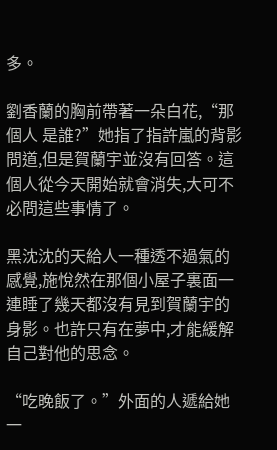多。

劉香蘭的胸前帶著一朵白花,“那個人 是誰?”她指了指許嵐的背影問道,但是賀蘭宇並沒有回答。這個人從今天開始就會消失,大可不必問這些事情了。

黑沈沈的天給人一種透不過氣的感覺,施悅然在那個小屋子裏面一連睡了幾天都沒有見到賀蘭宇的身影。也許只有在夢中,才能緩解自己對他的思念。

“吃晚飯了。”外面的人遞給她一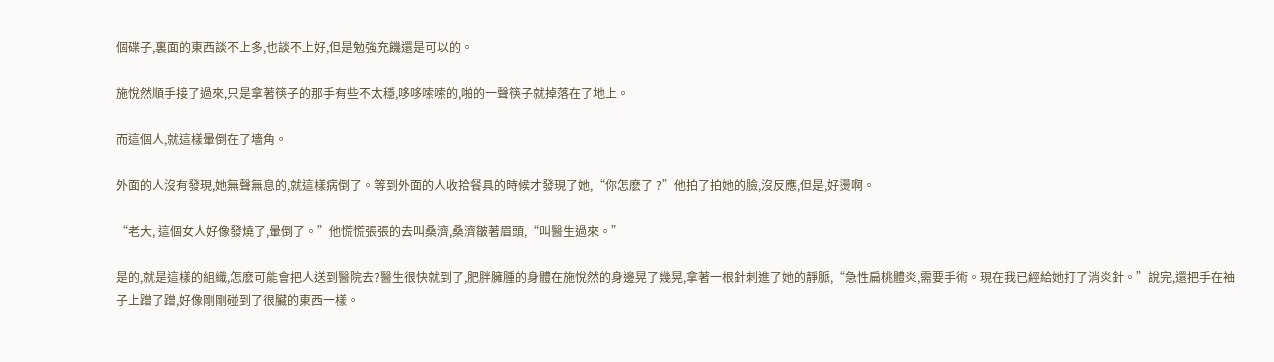個碟子,裏面的東西談不上多,也談不上好,但是勉強充饑還是可以的。

施悅然順手接了過來,只是拿著筷子的那手有些不太穩,哆哆嗦嗦的,啪的一聲筷子就掉落在了地上。

而這個人,就這樣暈倒在了墻角。

外面的人沒有發現,她無聲無息的,就這樣病倒了。等到外面的人收拾餐具的時候才發現了她,“你怎麽了 ?”他拍了拍她的臉,沒反應,但是,好燙啊。

“老大, 這個女人好像發燒了,暈倒了。”他慌慌張張的去叫桑濟,桑濟皺著眉頭,“叫醫生過來。”

是的,就是這樣的組織,怎麽可能會把人送到醫院去?醫生很快就到了,肥胖臃腫的身體在施悅然的身邊晃了幾晃,拿著一根針刺進了她的靜脈,“急性扁桃體炎,需要手術。現在我已經給她打了消炎針。”說完,還把手在袖子上蹭了蹭,好像剛剛碰到了很臟的東西一樣。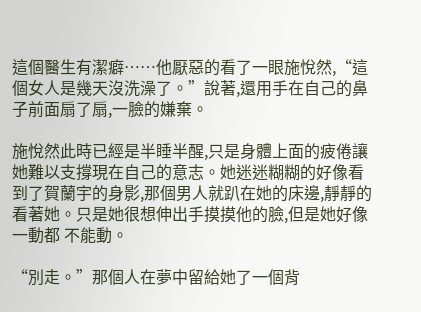這個醫生有潔癖……他厭惡的看了一眼施悅然,“這個女人是幾天沒洗澡了。”說著,還用手在自己的鼻子前面扇了扇,一臉的嫌棄。

施悅然此時已經是半睡半醒,只是身體上面的疲倦讓她難以支撐現在自己的意志。她迷迷糊糊的好像看到了賀蘭宇的身影,那個男人就趴在她的床邊,靜靜的看著她。只是她很想伸出手摸摸他的臉,但是她好像一動都 不能動。

“別走。”那個人在夢中留給她了一個背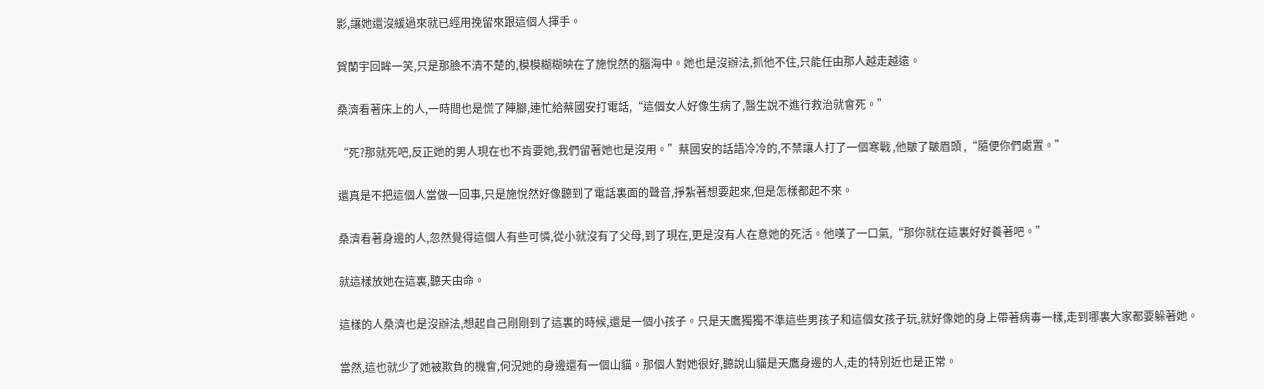影,讓她還沒緩過來就已經用挽留來跟這個人揮手。

賀蘭宇回眸一笑,只是那臉不清不楚的,模模糊糊映在了施悅然的腦海中。她也是沒辦法,抓他不住,只能任由那人越走越遠。

桑濟看著床上的人,一時間也是慌了陣腳,連忙給蔡國安打電話,“這個女人好像生病了,醫生說不進行救治就會死。”

“死?那就死吧,反正她的男人現在也不肯要她,我們留著她也是沒用。”蔡國安的話語冷冷的,不禁讓人打了一個寒戰 ,他皺了皺眉頭 ,“隨便你們處置。”

還真是不把這個人當做一回事,只是施悅然好像聽到了電話裏面的聲音,掙紮著想要起來,但是怎樣都起不來。

桑濟看著身邊的人,忽然覺得這個人有些可憐,從小就沒有了父母,到了現在,更是沒有人在意她的死活。他嘆了一口氣,“那你就在這裏好好養著吧。”

就這樣放她在這裏,聽天由命。

這樣的人桑濟也是沒辦法,想起自己剛剛到了這裏的時候,還是一個小孩子。只是天鷹獨獨不準這些男孩子和這個女孩子玩,就好像她的身上帶著病毒一樣,走到哪裏大家都要躲著她。

當然,這也就少了她被欺負的機會,何況她的身邊還有一個山貓。那個人對她很好,聽說山貓是天鷹身邊的人,走的特別近也是正常。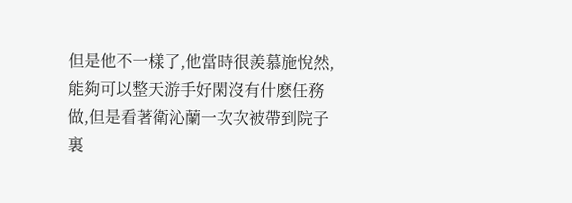但是他不一樣了,他當時很羨慕施悅然,能夠可以整天游手好閑沒有什麽任務做,但是看著衛沁蘭一次次被帶到院子裏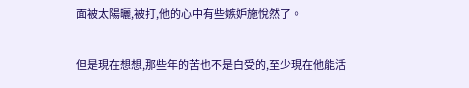面被太陽曬,被打,他的心中有些嫉妒施悅然了。

但是現在想想,那些年的苦也不是白受的,至少現在他能活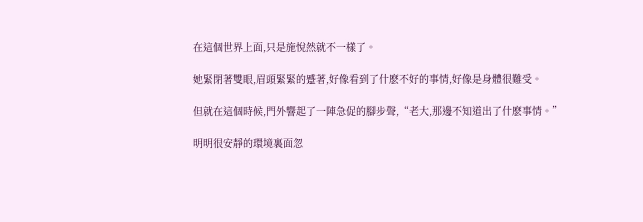在這個世界上面,只是施悅然就不一樣了。

她緊閉著雙眼,眉頭緊緊的蹙著,好像看到了什麽不好的事情,好像是身體很難受。

但就在這個時候,門外響起了一陣急促的腳步聲,“老大,那邊不知道出了什麽事情。”

明明很安靜的環境裏面忽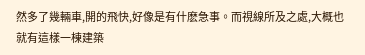然多了幾輛車,開的飛快,好像是有什麽急事。而視線所及之處,大概也就有這樣一棟建築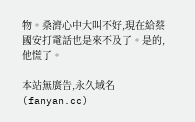物。桑濟心中大叫不好,現在給蔡國安打電話也是來不及了。是的,他慌了。

本站無廣告,永久域名(fanyan.cc)